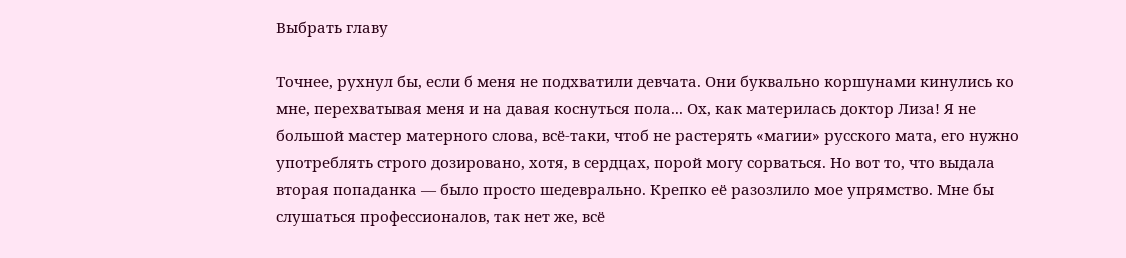Выбрать главу

Точнее, рухнул бы, если б меня не подхватили девчата. Они буквально коршунами кинулись ко мне, перехватывая меня и на давая коснуться пола... Ох, как материлась доктор Лиза! Я не большой мастер матерного слова, всё-таки, чтоб не растерять «магии» русского мата, его нужно употреблять строго дозировано, хотя, в сердцах, порой могу сорваться. Но вот то, что выдала вторая попаданка — было просто шедеврально. Крепко её разозлило мое упрямство. Мне бы слушаться профессионалов, так нет же, всё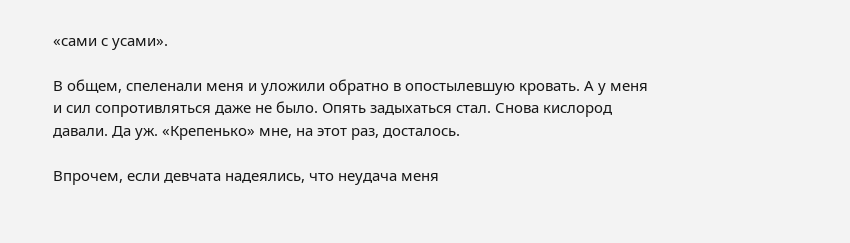«сами с усами».

В общем, спеленали меня и уложили обратно в опостылевшую кровать. А у меня и сил сопротивляться даже не было. Опять задыхаться стал. Снова кислород давали. Да уж. «Крепенько» мне, на этот раз, досталось.

Впрочем, если девчата надеялись, что неудача меня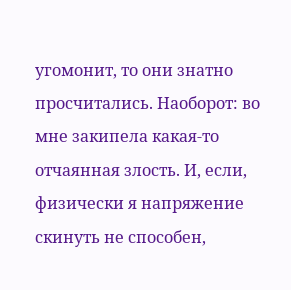угомонит, то они знатно просчитались. Наоборот: во мне закипела какая-то отчаянная злость. И, если, физически я напряжение скинуть не способен,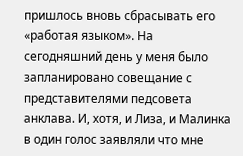пришлось вновь сбрасывать его «работая языком». На сегодняшний день у меня было запланировано совещание с представителями педсовета анклава. И, хотя, и Лиза, и Малинка в один голос заявляли что мне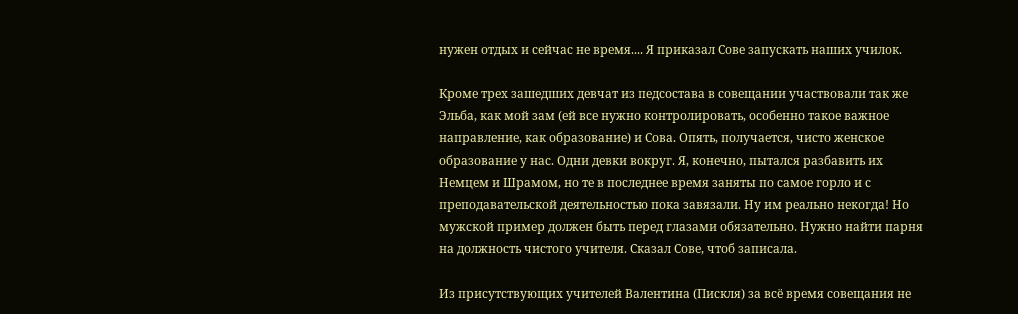нужен отдых и сейчас не время.... Я приказал Сове запускать наших училок.

Кроме трех зашедших девчат из педсостава в совещании участвовали так же Эльба, как мой зам (ей все нужно контролировать, особенно такое важное направление, как образование) и Сова. Опять, получается, чисто женское образование у нас. Одни девки вокруг. Я, конечно, пытался разбавить их Немцем и Шрамом, но те в последнее время заняты по самое горло и с преподавательской деятельностью пока завязали. Ну им реально некогда! Но мужской пример должен быть перед глазами обязательно. Нужно найти парня на должность чистого учителя. Сказал Сове, чтоб записала.

Из присутствующих учителей Валентина (Пискля) за всё время совещания не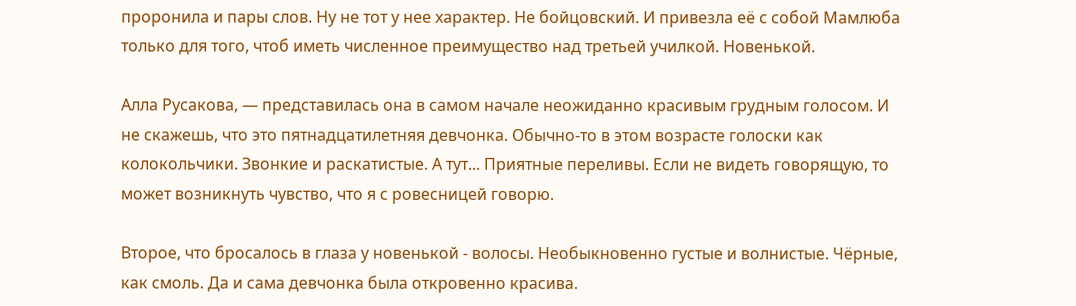проронила и пары слов. Ну не тот у нее характер. Не бойцовский. И привезла её с собой Мамлюба только для того, чтоб иметь численное преимущество над третьей училкой. Новенькой.

Алла Русакова, — представилась она в самом начале неожиданно красивым грудным голосом. И не скажешь, что это пятнадцатилетняя девчонка. Обычно-то в этом возрасте голоски как колокольчики. Звонкие и раскатистые. А тут... Приятные переливы. Если не видеть говорящую, то может возникнуть чувство, что я с ровесницей говорю.

Второе, что бросалось в глаза у новенькой - волосы. Необыкновенно густые и волнистые. Чёрные, как смоль. Да и сама девчонка была откровенно красива.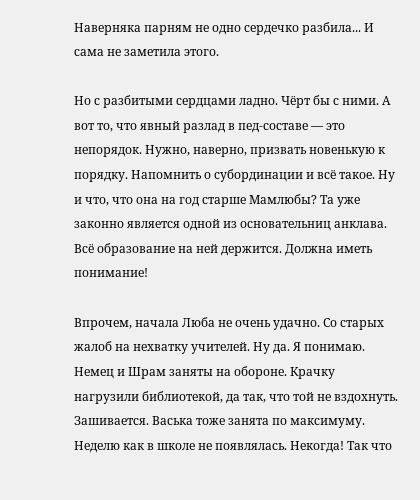Наверняка парням не одно сердечко разбила... И сама не заметила этого.

Но с разбитыми сердцами ладно. Чёрт бы с ними. А вот то, что явный разлад в пед-составе — это непорядок. Нужно, наверно, призвать новенькую к порядку. Напомнить о субординации и всё такое. Ну и что, что она на год старше Мамлюбы? Та уже законно является одной из основательниц анклава. Всё образование на ней держится. Должна иметь понимание!

Впрочем, начала Люба не очень удачно. Со старых жалоб на нехватку учителей. Ну да. Я понимаю. Немец и Шрам заняты на обороне. Крачку нагрузили библиотекой, да так, что той не вздохнуть. Зашивается. Васька тоже занята по максимуму. Неделю как в школе не появлялась. Некогда! Так что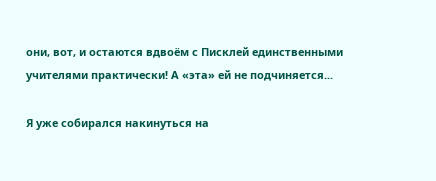они, вот, и остаются вдвоём с Писклей единственными учителями практически! А «эта» ей не подчиняется...

Я уже собирался накинуться на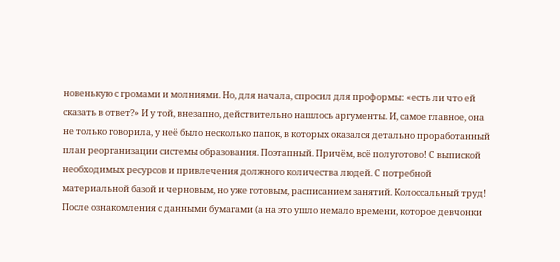новенькую с громами и молниями. Но, для начала, спросил для проформы: «есть ли что ей сказать в ответ?» И у той, внезапно, действительно нашлось аргументы. И, самое главное, она не только говорила, у неё было несколько папок, в которых оказался детально проработанный план реорганизации системы образования. Поэтапный. Причём, всё полуготово! С выпиской необходимых ресурсов и привлечения должного количества людей. С потребной материальной базой и черновым, но уже готовым, расписанием занятий. Колоссальный труд! После ознакомления с данными бумагами (а на это ушло немало времени, которое девчонки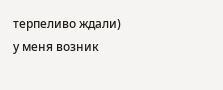терпеливо ждали) у меня возник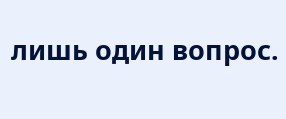лишь один вопрос.